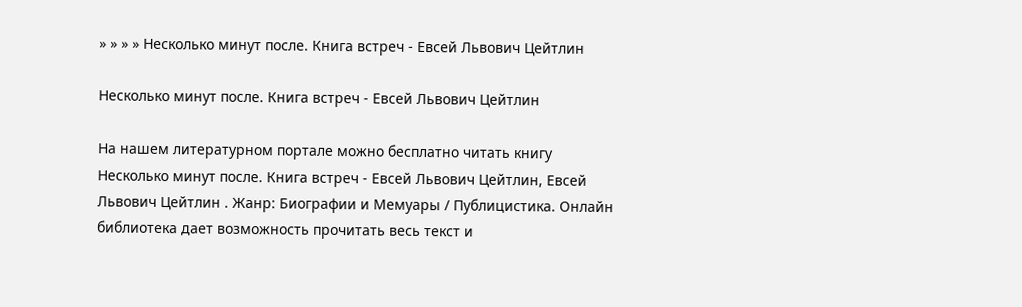» » » » Несколько минут после. Книга встреч - Евсей Львович Цейтлин

Несколько минут после. Книга встреч - Евсей Львович Цейтлин

На нашем литературном портале можно бесплатно читать книгу Несколько минут после. Книга встреч - Евсей Львович Цейтлин, Евсей Львович Цейтлин . Жанр: Биографии и Мемуары / Публицистика. Онлайн библиотека дает возможность прочитать весь текст и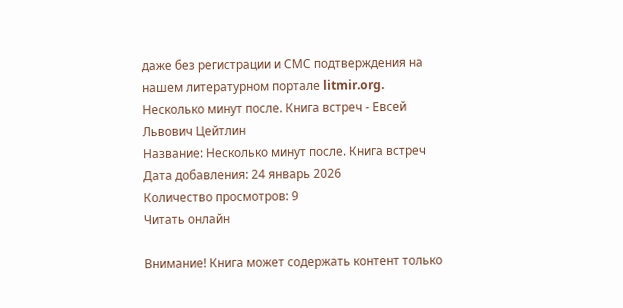даже без регистрации и СМС подтверждения на нашем литературном портале litmir.org.
Несколько минут после. Книга встреч - Евсей Львович Цейтлин
Название: Несколько минут после. Книга встреч
Дата добавления: 24 январь 2026
Количество просмотров: 9
Читать онлайн

Внимание! Книга может содержать контент только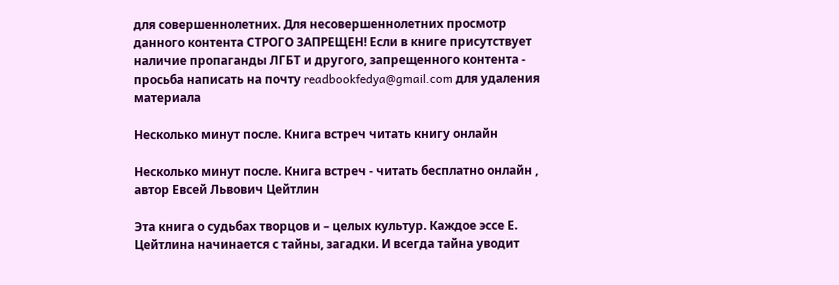для совершеннолетних. Для несовершеннолетних просмотр данного контента СТРОГО ЗАПРЕЩЕН! Если в книге присутствует наличие пропаганды ЛГБТ и другого, запрещенного контента - просьба написать на почту readbookfedya@gmail.com для удаления материала

Несколько минут после. Книга встреч читать книгу онлайн

Несколько минут после. Книга встреч - читать бесплатно онлайн , автор Евсей Львович Цейтлин

Эта книга о судьбах творцов и – целых культур. Каждое эссе Е. Цейтлина начинается с тайны, загадки. И всегда тайна уводит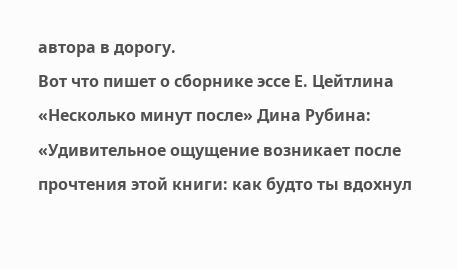автора в дорогу.
Вот что пишет о сборнике эссе Е. Цейтлина «Несколько минут после» Дина Рубина: «Удивительное ощущение возникает после прочтения этой книги: как будто ты вдохнул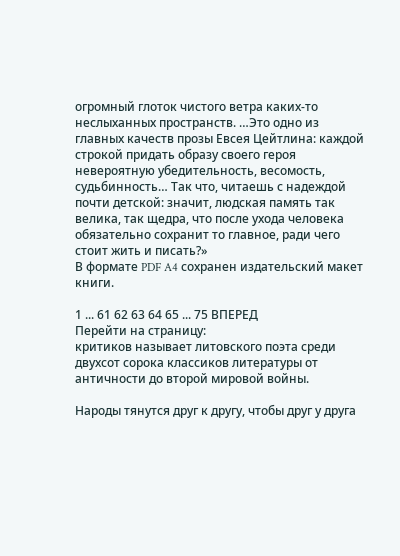огромный глоток чистого ветра каких-то неслыханных пространств. …Это одно из главных качеств прозы Евсея Цейтлина: каждой строкой придать образу своего героя невероятную убедительность, весомость, судьбинность… Так что, читаешь с надеждой почти детской: значит, людская память так велика, так щедра, что после ухода человека обязательно сохранит то главное, ради чего стоит жить и писать?»
В формате PDF A4 сохранен издательский макет книги.

1 ... 61 62 63 64 65 ... 75 ВПЕРЕД
Перейти на страницу:
критиков называет литовского поэта среди двухсот сорока классиков литературы от античности до второй мировой войны.

Народы тянутся друг к другу, чтобы друг у друга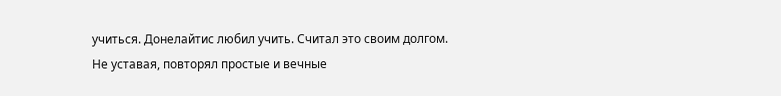учиться. Донелайтис любил учить. Считал это своим долгом. Не уставая, повторял простые и вечные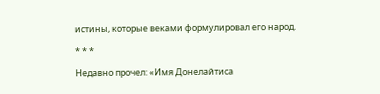истины, которые веками формулировал его народ.

* * *

Недавно прочел: «Имя Донелайтиса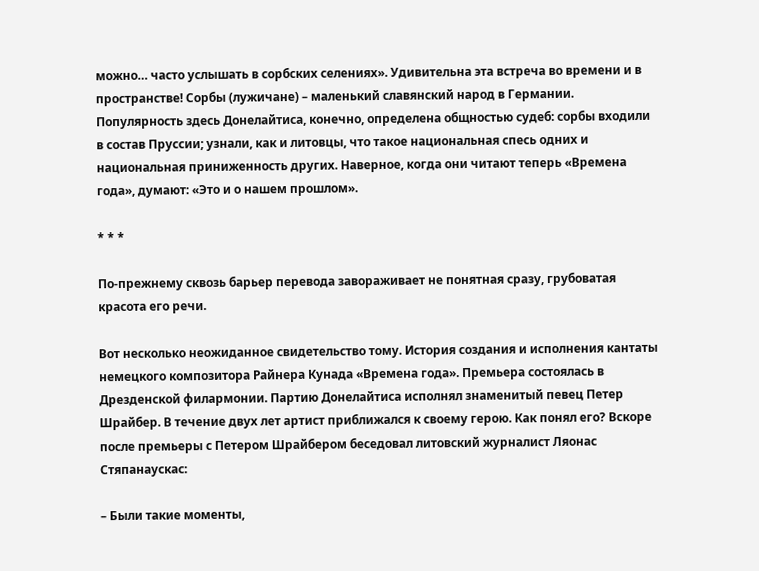можно… часто услышать в сорбских селениях». Удивительна эта встреча во времени и в пространстве! Сорбы (лужичане) – маленький славянский народ в Германии. Популярность здесь Донелайтиса, конечно, определена общностью судеб: сорбы входили в состав Пруссии; узнали, как и литовцы, что такое национальная спесь одних и национальная приниженность других. Наверное, когда они читают теперь «Времена года», думают: «Это и о нашем прошлом».

* * *

По-прежнему сквозь барьер перевода завораживает не понятная сразу, грубоватая красота его речи.

Вот несколько неожиданное свидетельство тому. История создания и исполнения кантаты немецкого композитора Райнера Кунада «Времена года». Премьера состоялась в Дрезденской филармонии. Партию Донелайтиса исполнял знаменитый певец Петер Шрайбер. В течение двух лет артист приближался к своему герою. Как понял его? Вскоре после премьеры с Петером Шрайбером беседовал литовский журналист Ляонас Стяпанаускас:

– Были такие моменты,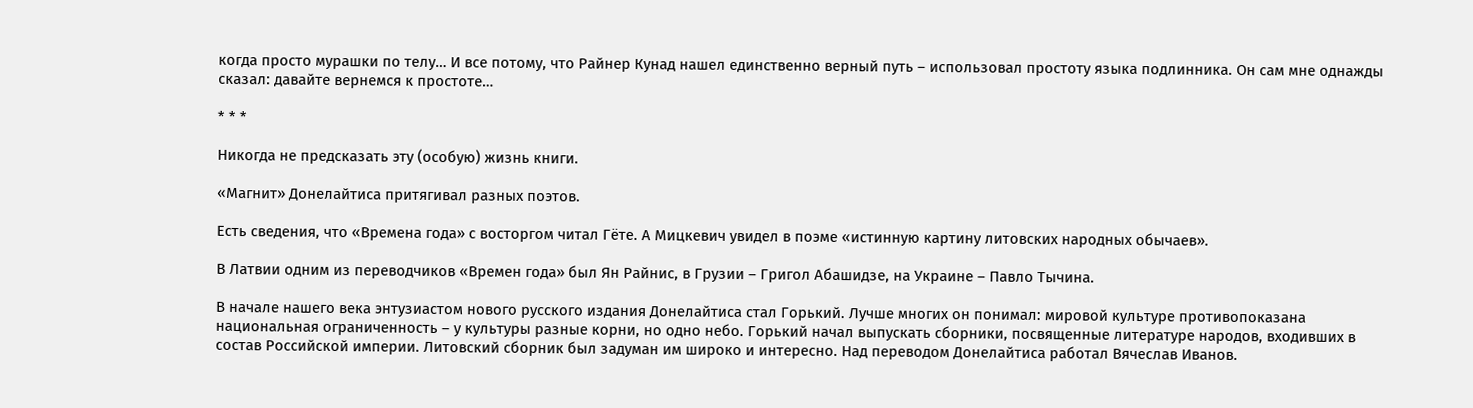когда просто мурашки по телу… И все потому, что Райнер Кунад нашел единственно верный путь – использовал простоту языка подлинника. Он сам мне однажды сказал: давайте вернемся к простоте…

* * *

Никогда не предсказать эту (особую) жизнь книги.

«Магнит» Донелайтиса притягивал разных поэтов.

Есть сведения, что «Времена года» с восторгом читал Гёте. А Мицкевич увидел в поэме «истинную картину литовских народных обычаев».

В Латвии одним из переводчиков «Времен года» был Ян Райнис, в Грузии – Григол Абашидзе, на Украине – Павло Тычина.

В начале нашего века энтузиастом нового русского издания Донелайтиса стал Горький. Лучше многих он понимал: мировой культуре противопоказана национальная ограниченность – у культуры разные корни, но одно небо. Горький начал выпускать сборники, посвященные литературе народов, входивших в состав Российской империи. Литовский сборник был задуман им широко и интересно. Над переводом Донелайтиса работал Вячеслав Иванов.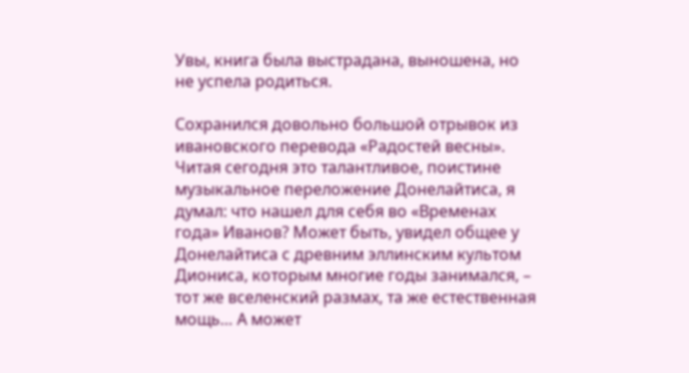Увы, книга была выстрадана, выношена, но не успела родиться.

Сохранился довольно большой отрывок из ивановского перевода «Радостей весны». Читая сегодня это талантливое, поистине музыкальное переложение Донелайтиса, я думал: что нашел для себя во «Временах года» Иванов? Может быть, увидел общее у Донелайтиса с древним эллинским культом Диониса, которым многие годы занимался, – тот же вселенский размах, та же естественная мощь… А может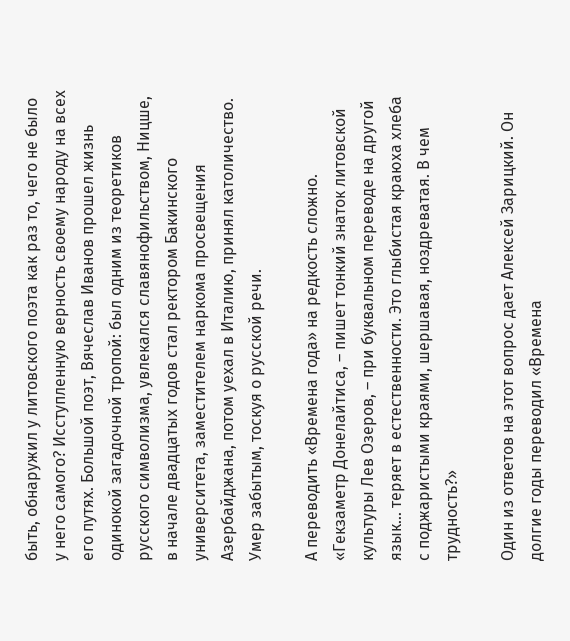быть, обнаружил у литовского поэта как раз то, чего не было у него самого? Исступленную верность своему народу на всех его путях. Большой поэт, Вячеслав Иванов прошел жизнь одинокой загадочной тропой: был одним из теоретиков русского символизма, увлекался славянофильством, Ницше, в начале двадцатых годов стал ректором Бакинского университета, заместителем наркома просвещения Азербайджана, потом уехал в Италию, принял католичество. Умер забытым, тоскуя о русской речи.

А переводить «Времена года» на редкость сложно. «Гекзаметр Донелайтиса, – пишет тонкий знаток литовской культуры Лев Озеров, – при буквальном переводе на другой язык… теряет в естественности. Это глыбистая краюха хлеба с поджаристыми краями, шершавая, ноздреватая. В чем трудность?»

Один из ответов на этот вопрос дает Алексей Зарицкий. Он долгие годы переводил «Времена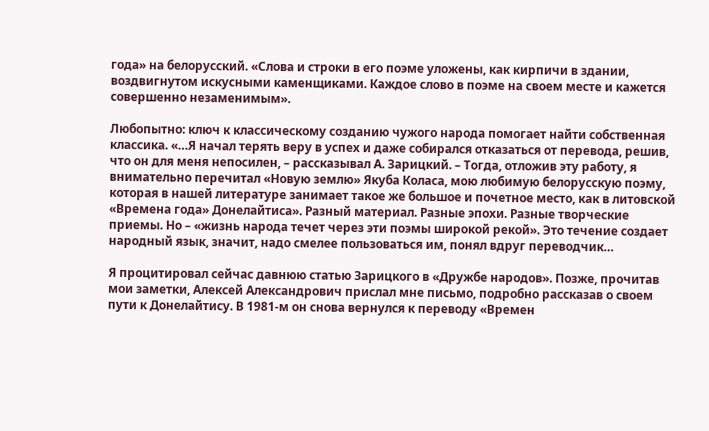года» на белорусский. «Слова и строки в его поэме уложены, как кирпичи в здании, воздвигнутом искусными каменщиками. Каждое слово в поэме на своем месте и кажется совершенно незаменимым».

Любопытно: ключ к классическому созданию чужого народа помогает найти собственная классика. «…Я начал терять веру в успех и даже собирался отказаться от перевода, решив, что он для меня непосилен, – рассказывал А. Зарицкий. – Тогда, отложив эту работу, я внимательно перечитал «Новую землю» Якуба Коласа, мою любимую белорусскую поэму, которая в нашей литературе занимает такое же большое и почетное место, как в литовской «Времена года» Донелайтиса». Разный материал. Разные эпохи. Разные творческие приемы. Но – «жизнь народа течет через эти поэмы широкой рекой». Это течение создает народный язык, значит, надо смелее пользоваться им, понял вдруг переводчик…

Я процитировал сейчас давнюю статью Зарицкого в «Дружбе народов». Позже, прочитав мои заметки, Алексей Александрович прислал мне письмо, подробно рассказав о своем пути к Донелайтису. В 1981-м он снова вернулся к переводу «Времен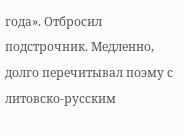года». Отбросил подстрочник. Медленно, долго перечитывал поэму с литовско-русским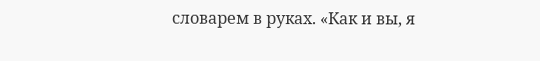словарем в руках. «Как и вы, я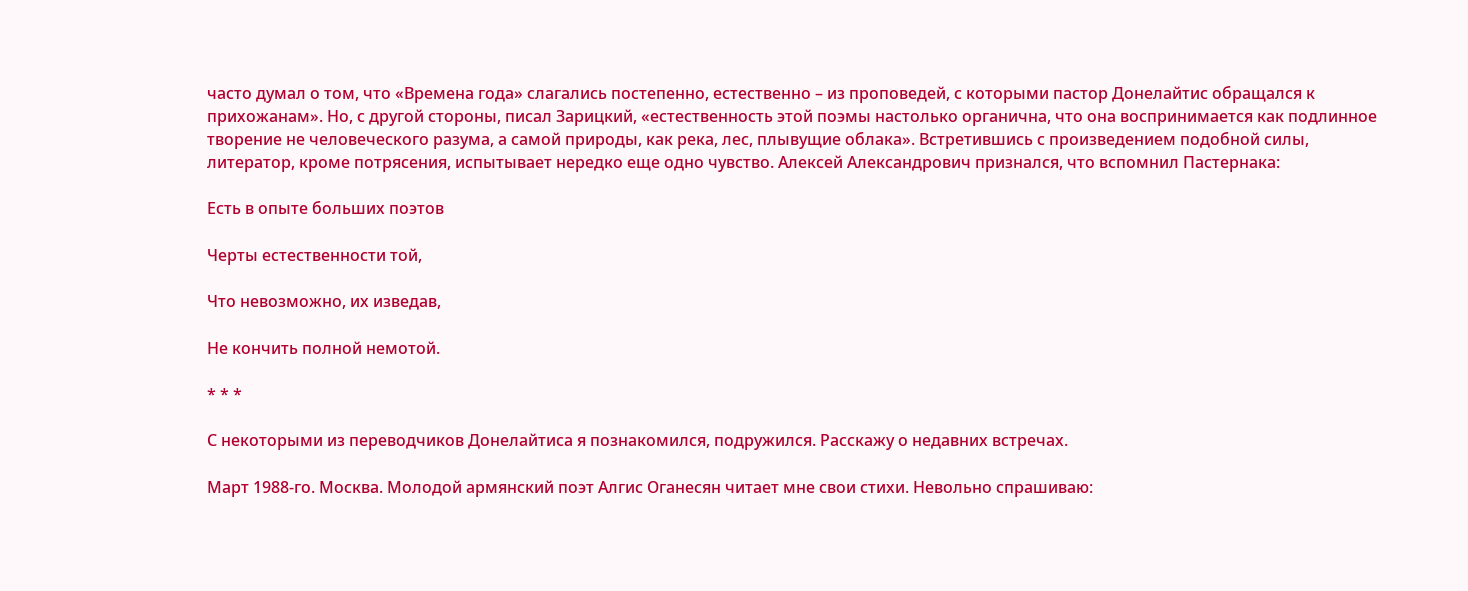часто думал о том, что «Времена года» слагались постепенно, естественно – из проповедей, с которыми пастор Донелайтис обращался к прихожанам». Но, с другой стороны, писал Зарицкий, «естественность этой поэмы настолько органична, что она воспринимается как подлинное творение не человеческого разума, а самой природы, как река, лес, плывущие облака». Встретившись с произведением подобной силы, литератор, кроме потрясения, испытывает нередко еще одно чувство. Алексей Александрович признался, что вспомнил Пастернака:

Есть в опыте больших поэтов

Черты естественности той,

Что невозможно, их изведав,

Не кончить полной немотой.

* * *

С некоторыми из переводчиков Донелайтиса я познакомился, подружился. Расскажу о недавних встречах.

Март 1988-го. Москва. Молодой армянский поэт Алгис Оганесян читает мне свои стихи. Невольно спрашиваю: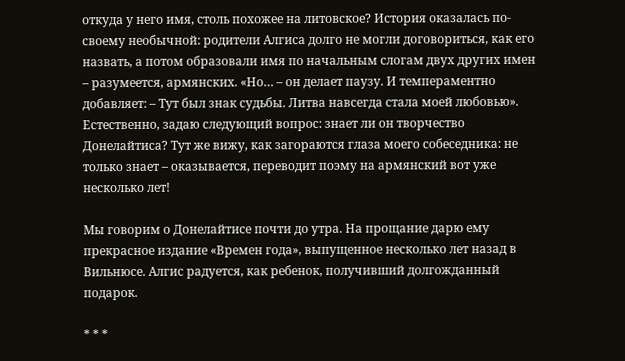откуда у него имя, столь похожее на литовское? История оказалась по-своему необычной: родители Алгиса долго не могли договориться, как его назвать, а потом образовали имя по начальным слогам двух других имен – разумеется, армянских. «Но… – он делает паузу. И темпераментно добавляет: – Тут был знак судьбы. Литва навсегда стала моей любовью». Естественно, задаю следующий вопрос: знает ли он творчество Донелайтиса? Тут же вижу, как загораются глаза моего собеседника: не только знает – оказывается, переводит поэму на армянский вот уже несколько лет!

Мы говорим о Донелайтисе почти до утра. На прощание дарю ему прекрасное издание «Времен года», выпущенное несколько лет назад в Вильнюсе. Алгис радуется, как ребенок, получивший долгожданный подарок.

* * *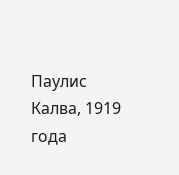Паулис Калва, 1919 года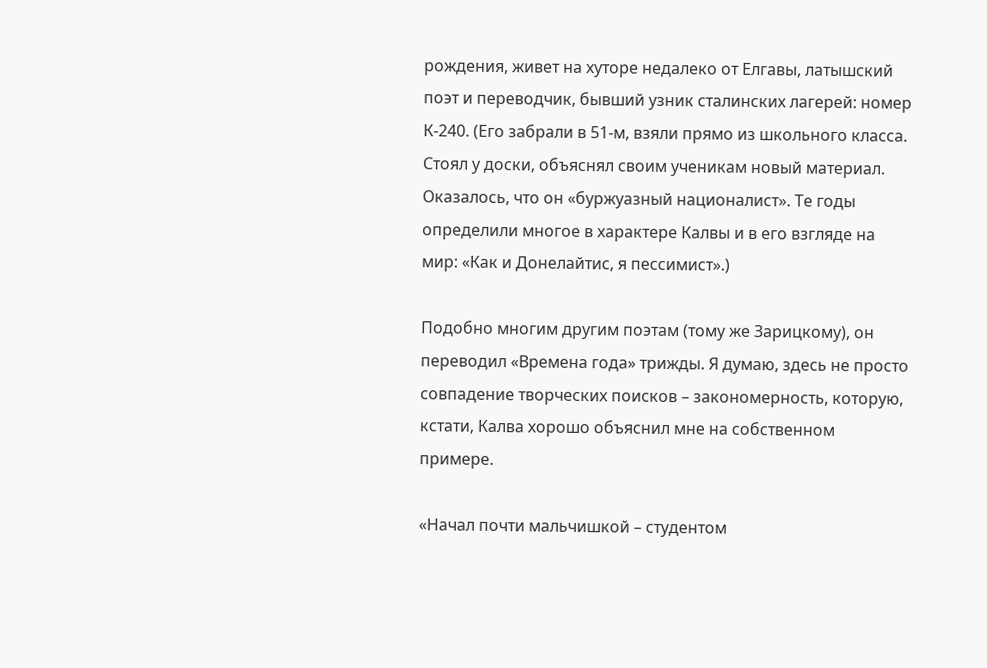рождения, живет на хуторе недалеко от Елгавы, латышский поэт и переводчик, бывший узник сталинских лагерей: номер К-240. (Его забрали в 51-м, взяли прямо из школьного класса. Стоял у доски, объяснял своим ученикам новый материал. Оказалось, что он «буржуазный националист». Те годы определили многое в характере Калвы и в его взгляде на мир: «Как и Донелайтис, я пессимист».)

Подобно многим другим поэтам (тому же Зарицкому), он переводил «Времена года» трижды. Я думаю, здесь не просто совпадение творческих поисков – закономерность, которую, кстати, Калва хорошо объяснил мне на собственном примере.

«Начал почти мальчишкой – студентом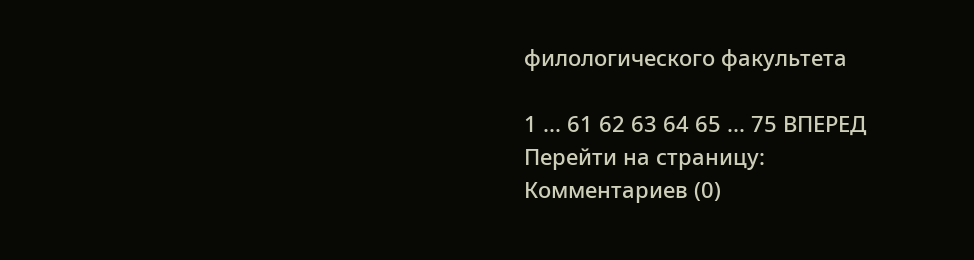филологического факультета

1 ... 61 62 63 64 65 ... 75 ВПЕРЕД
Перейти на страницу:
Комментариев (0)